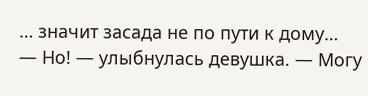… значит засада не по пути к дому…
— Но! — улыбнулась девушка. — Могу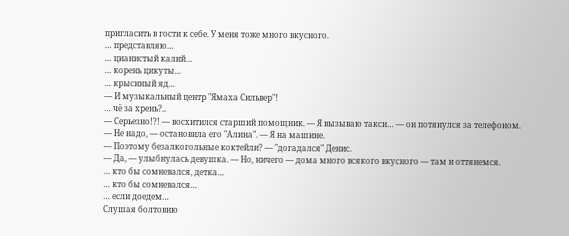пригласить в гости к себе. У меня тоже много вкусного.
… представляю…
… цианистый калий…
… корень цикуты…
… крысиный яд…
— И музыкальный центр "Ямаха Сильвер"!
… чё за хрень?..
— Серьезно!?! — восхитился старший помощник. — Я вызываю такси… — он потянулся за телефоном.
— Не надо, — остановила его "Алина". — Я на машине.
— Поэтому безалкогольные коктейли? — "догадался" Денис.
— Да, — улыбнулась девушка. — Но, ничего — дома много всякого вкусного — там и оттянемся.
… кто бы сомневался, детка…
… кто бы сомневался…
… если доедем…
Слушая болтовню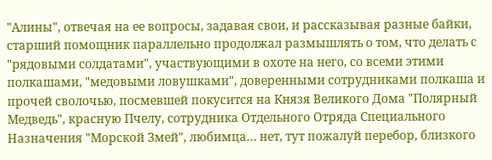"Алины", отвечая на ее вопросы, задавая свои, и рассказывая разные байки, старший помощник параллельно продолжал размышлять о том, что делать с "рядовыми солдатами", участвующими в охоте на него, со всеми этими полкашами, "медовыми ловушками", доверенными сотрудниками полкаша и прочей сволочью, посмевшей покусится на Князя Великого Дома "Полярный Медведь", красную Пчелу, сотрудника Отдельного Отряда Специального Назначения "Морской Змей", любимца… нет, тут пожалуй перебор, близкого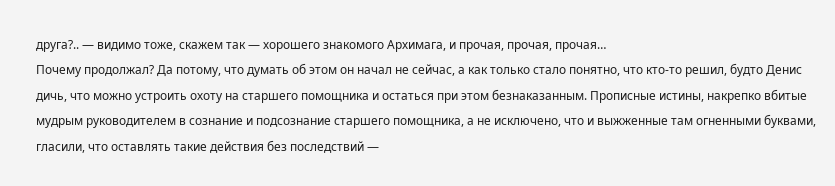друга?.. — видимо тоже, скажем так — хорошего знакомого Архимага, и прочая, прочая, прочая…
Почему продолжал? Да потому, что думать об этом он начал не сейчас, а как только стало понятно, что кто-то решил, будто Денис дичь, что можно устроить охоту на старшего помощника и остаться при этом безнаказанным. Прописные истины, накрепко вбитые мудрым руководителем в сознание и подсознание старшего помощника, а не исключено, что и выжженные там огненными буквами, гласили, что оставлять такие действия без последствий —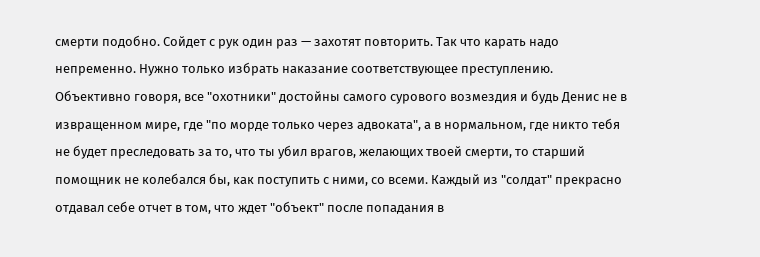смерти подобно. Сойдет с рук один раз — захотят повторить. Так что карать надо непременно. Нужно только избрать наказание соответствующее преступлению.
Объективно говоря, все "охотники" достойны самого сурового возмездия и будь Денис не в извращенном мире, где "по морде только через адвоката", а в нормальном, где никто тебя не будет преследовать за то, что ты убил врагов, желающих твоей смерти, то старший помощник не колебался бы, как поступить с ними, со всеми. Каждый из "солдат" прекрасно отдавал себе отчет в том, что ждет "объект" после попадания в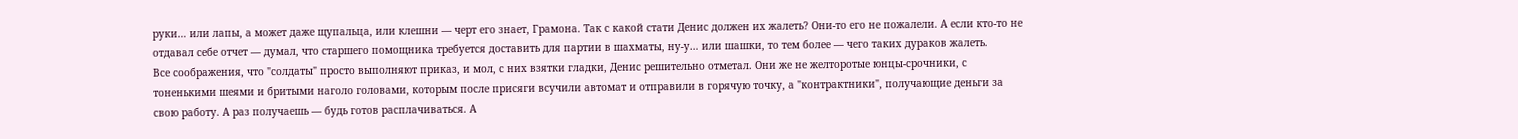руки… или лапы, а может даже щупальца, или клешни — черт его знает, Грамона. Так с какой стати Денис должен их жалеть? Они-то его не пожалели. А если кто-то не отдавал себе отчет — думал, что старшего помощника требуется доставить для партии в шахматы, ну-у… или шашки, то тем более — чего таких дураков жалеть.
Все соображения, что "солдаты" просто выполняют приказ, и мол, с них взятки гладки, Денис решительно отметал. Они же не желторотые юнцы-срочники, с тоненькими шеями и бритыми наголо головами, которым после присяги всучили автомат и отправили в горячую точку, а "контрактники", получающие деньги за свою работу. А раз получаешь — будь готов расплачиваться. А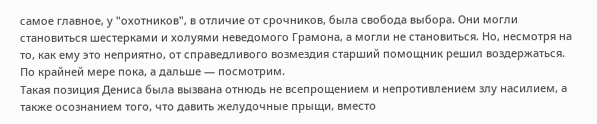самое главное, у "охотников", в отличие от срочников, была свобода выбора. Они могли становиться шестерками и холуями неведомого Грамона, а могли не становиться. Но, несмотря на то, как ему это неприятно, от справедливого возмездия старший помощник решил воздержаться. По крайней мере пока, а дальше — посмотрим.
Такая позиция Дениса была вызвана отнюдь не всепрощением и непротивлением злу насилием, а также осознанием того, что давить желудочные прыщи, вместо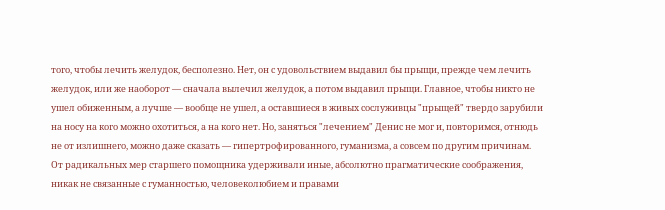того, чтобы лечить желудок, бесполезно. Нет, он с удовольствием выдавил бы прыщи, прежде чем лечить желудок, или же наоборот — сначала вылечил желудок, а потом выдавил прыщи. Главное, чтобы никто не ушел обиженным, а лучше — вообще не ушел, а оставшиеся в живых сослуживцы "прыщей" твердо зарубили на носу на кого можно охотиться, а на кого нет. Но, заняться "лечением" Денис не мог и, повторимся, отнюдь не от излишнего, можно даже сказать — гипертрофированного, гуманизма, а совсем по другим причинам.
От радикальных мер старшего помощника удерживали иные, абсолютно прагматические соображения, никак не связанные с гуманностью, человеколюбием и правами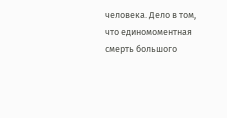человека. Дело в том, что единомоментная смерть большого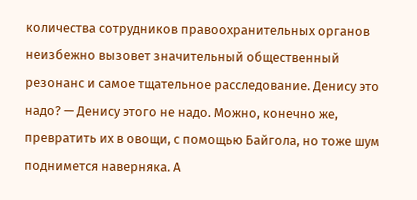количества сотрудников правоохранительных органов неизбежно вызовет значительный общественный резонанс и самое тщательное расследование. Денису это надо? — Денису этого не надо. Можно, конечно же, превратить их в овощи, с помощью Байгола, но тоже шум поднимется наверняка. А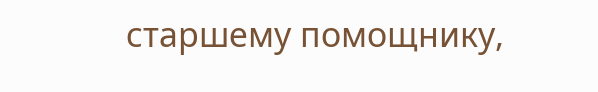старшему помощнику,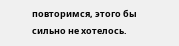повторимся, этого бы сильно не хотелось.